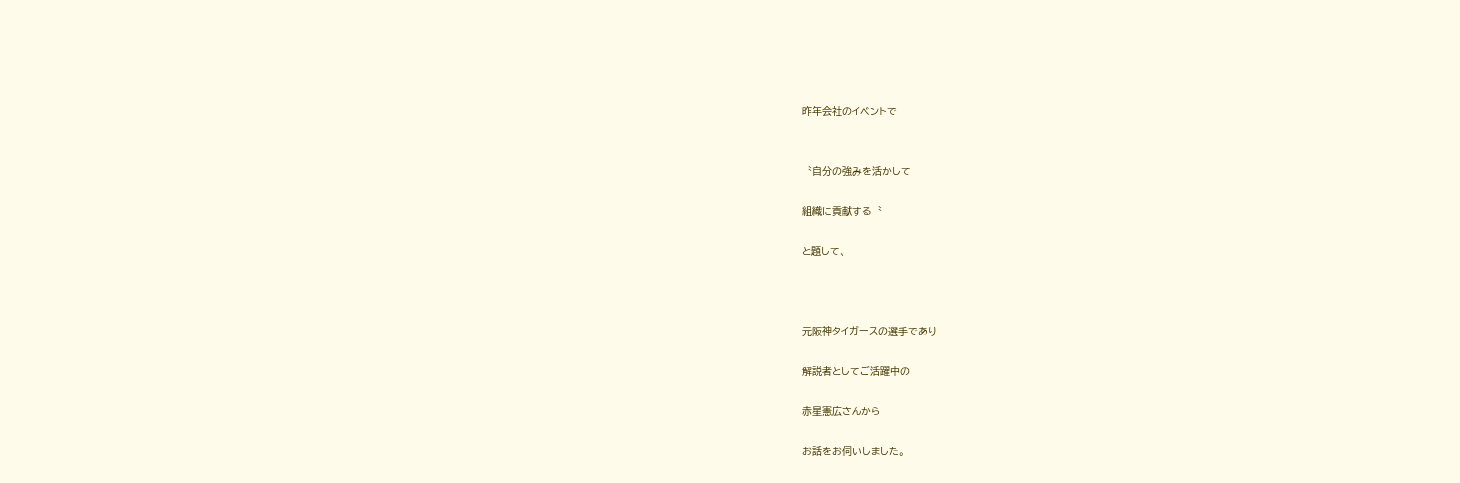昨年会社のイベントで


〝自分の強みを活かして

組織に貢献する〝

と題して、



元阪神タイガースの選手であり

解説者としてご活躍中の

赤星憲広さんから

お話をお伺いしました。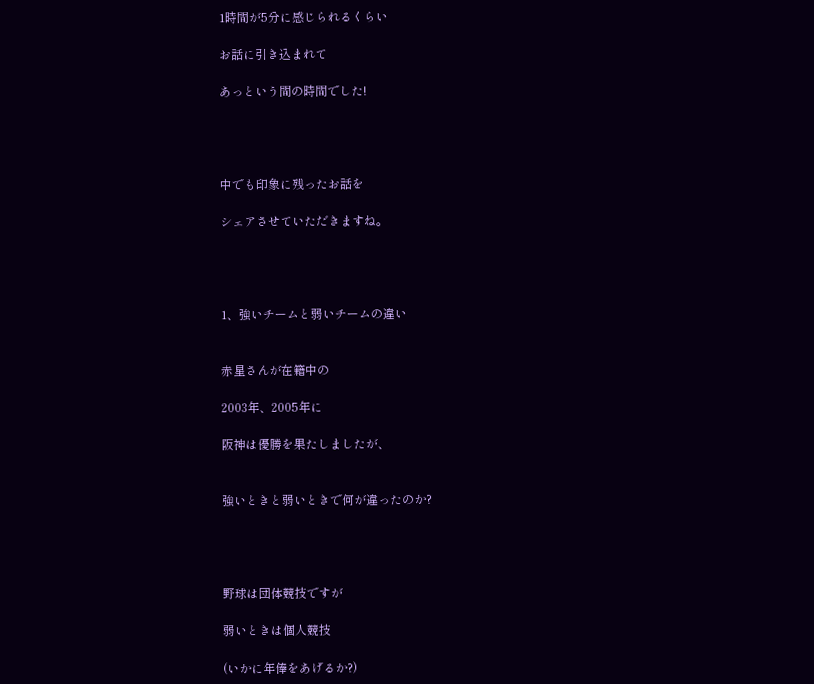1時間が5分に感じられるくらい

お話に引き込まれて

あっという間の時間でした!




中でも印象に残ったお話を

シェアさせていただきますね。




1、強いチームと弱いチームの違い


赤星さんが在籍中の

2003年、2005年に

阪神は優勝を果たしましたが、


強いときと弱いときで何が違ったのか?




野球は団体競技ですが

弱いときは個人競技

(いかに年俸をあげるか?)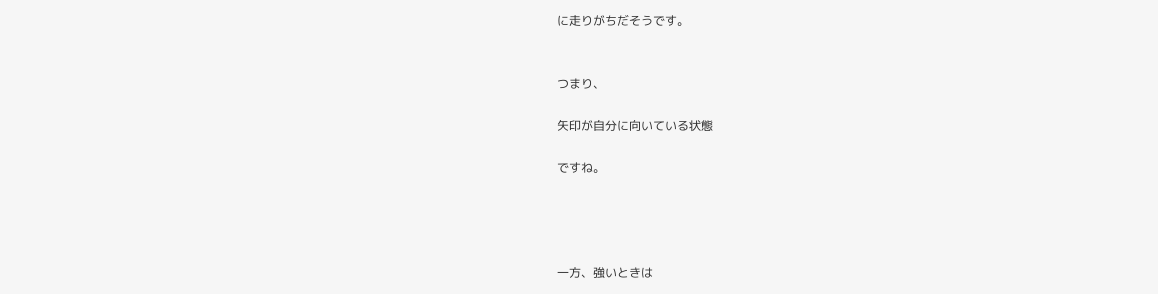に走りがちだそうです。


つまり、

矢印が自分に向いている状態

ですね。




一方、強いときは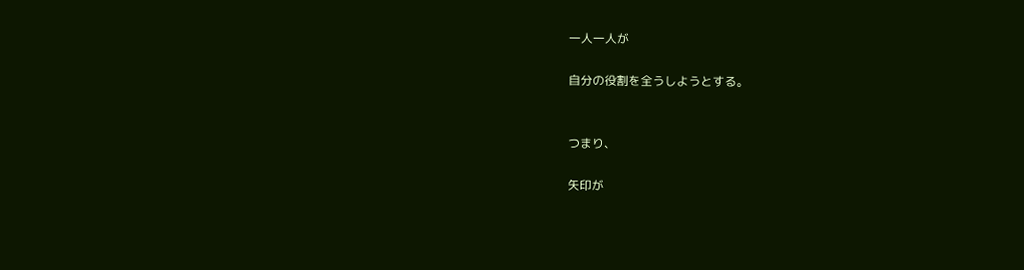一人一人が

自分の役割を全うしようとする。


つまり、

矢印が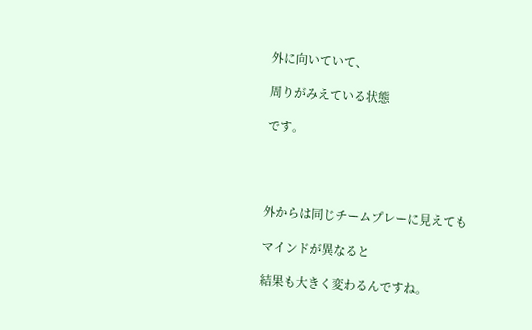外に向いていて、

周りがみえている状態

です。




外からは同じチームプレーに見えても

マインドが異なると

結果も大きく変わるんですね。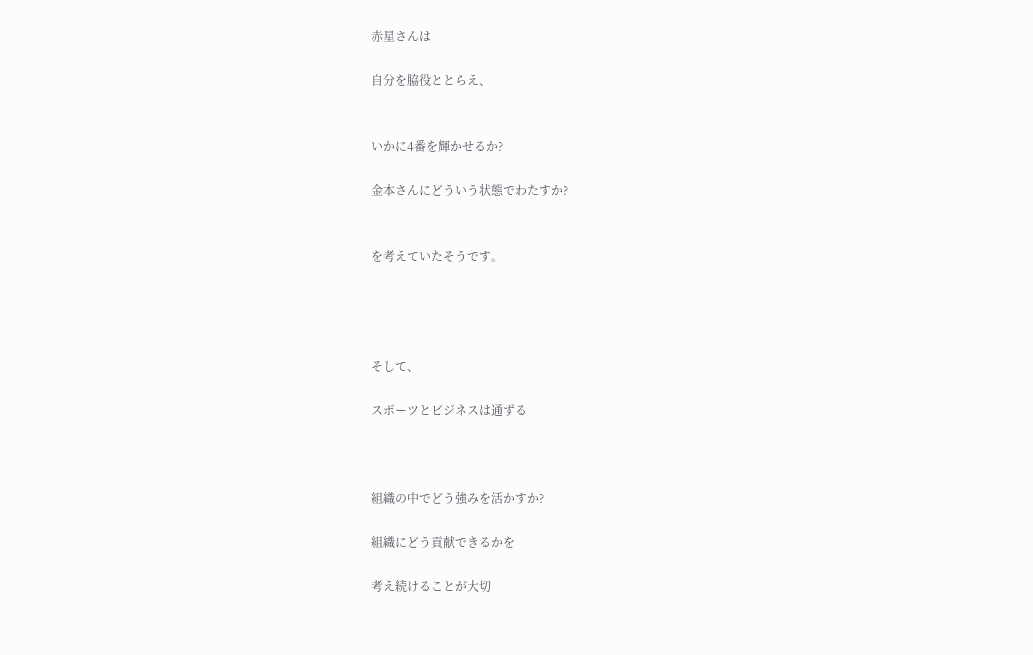赤星さんは

自分を脇役ととらえ、


いかに4番を輝かせるか?

金本さんにどういう状態でわたすか?


を考えていたそうです。




そして、

スポーツとビジネスは通ずる



組織の中でどう強みを活かすか?

組織にどう貢献できるかを

考え続けることが大切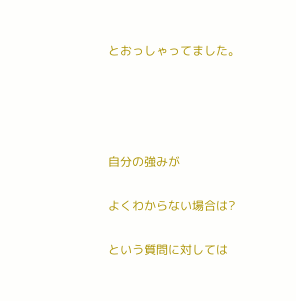とおっしゃってました。




自分の強みが

よくわからない場合は?

という質問に対しては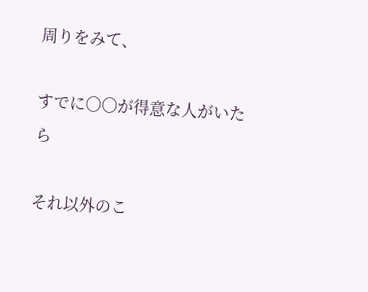周りをみて、

すでに〇〇が得意な人がいたら

それ以外のこ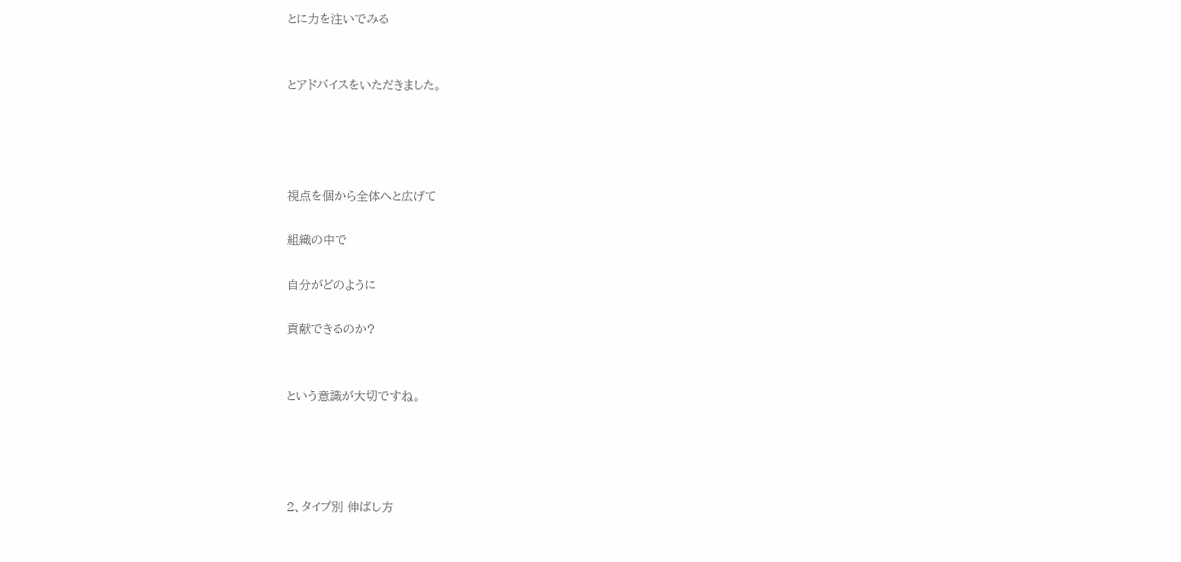とに力を注いでみる


とアドバイスをいただきました。




視点を個から全体へと広げて

組織の中で

自分がどのように

貢献できるのか?


という意識が大切ですね。




2、タイプ別 伸ばし方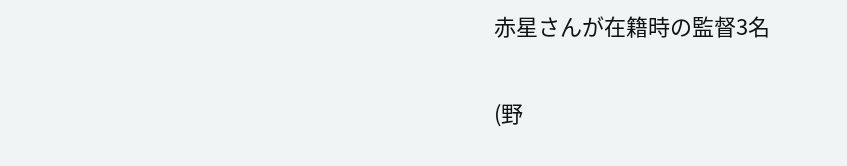赤星さんが在籍時の監督3名

(野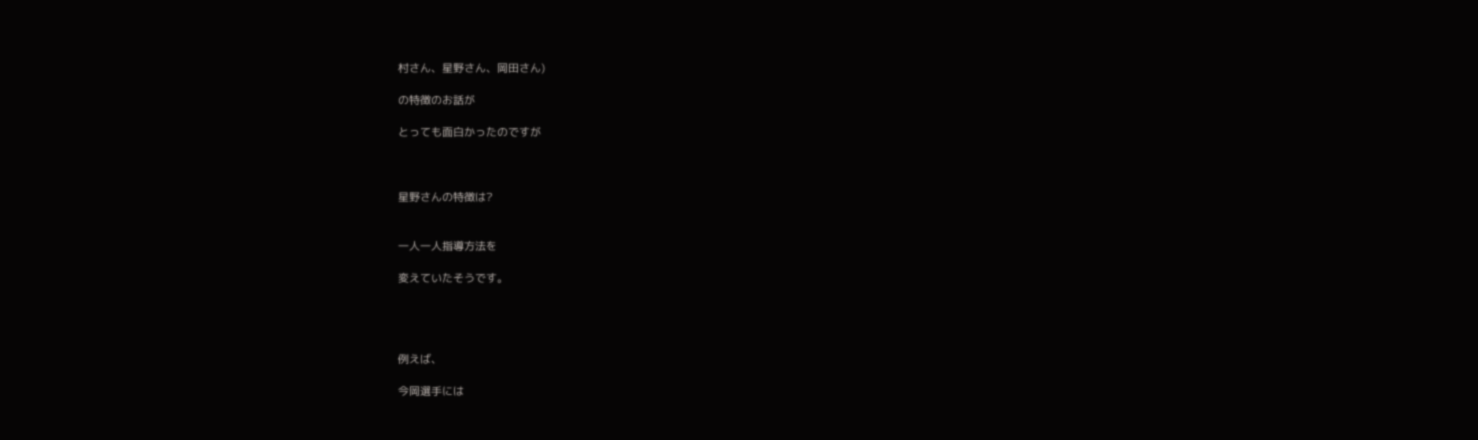村さん、星野さん、岡田さん)

の特徴のお話が

とっても面白かったのですが



星野さんの特徴は?


一人一人指導方法を

変えていたそうです。




例えば、

今岡選手には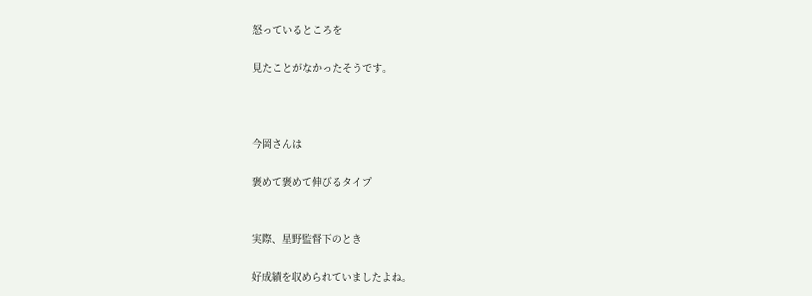怒っているところを

見たことがなかったそうです。



今岡さんは

褒めて褒めて伸びるタイプ


実際、星野監督下のとき

好成績を収められていましたよね。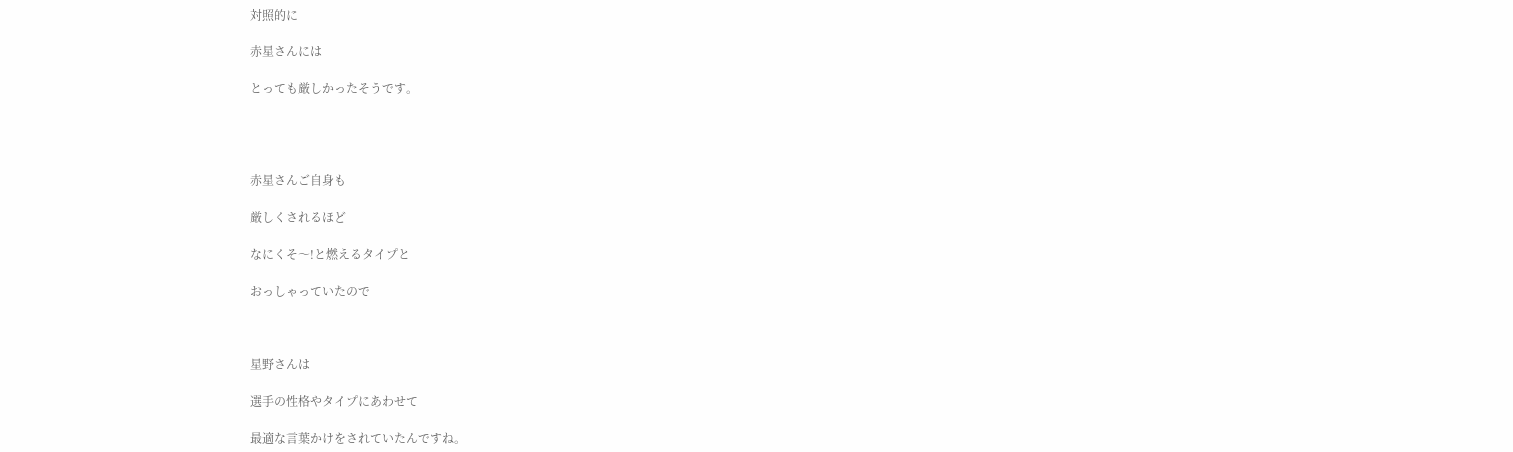対照的に

赤星さんには

とっても厳しかったそうです。




赤星さんご自身も

厳しくされるほど

なにくそ〜!と燃えるタイプと

おっしゃっていたので



星野さんは

選手の性格やタイプにあわせて

最適な言葉かけをされていたんですね。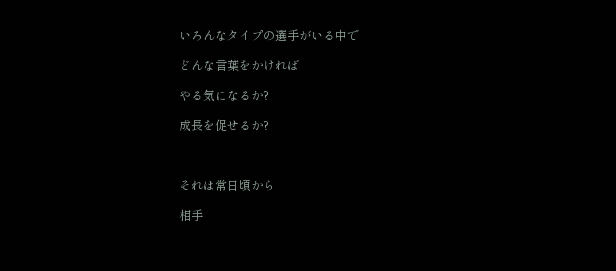いろんなタイプの選手がいる中で

どんな言葉をかければ

やる気になるか?

成長を促せるか?



それは常日頃から

相手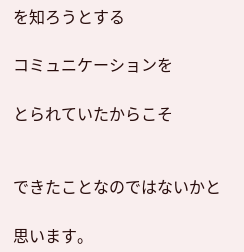を知ろうとする

コミュニケーションを

とられていたからこそ


できたことなのではないかと

思います。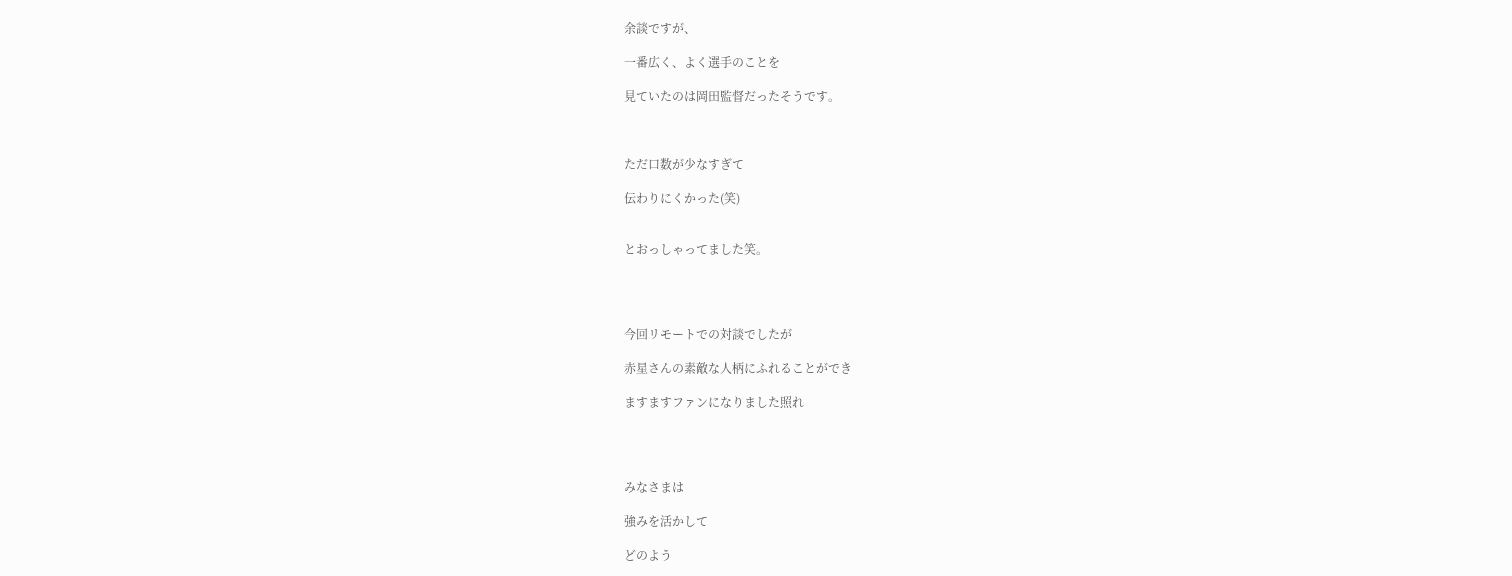余談ですが、

一番広く、よく選手のことを

見ていたのは岡田監督だったそうです。



ただ口数が少なすぎて

伝わりにくかった(笑)


とおっしゃってました笑。




今回リモートでの対談でしたが

赤星さんの素敵な人柄にふれることができ

ますますファンになりました照れ




みなさまは

強みを活かして

どのよう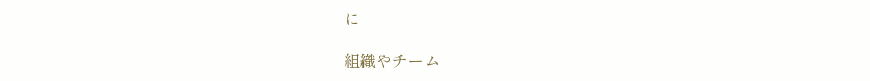に

組織やチーム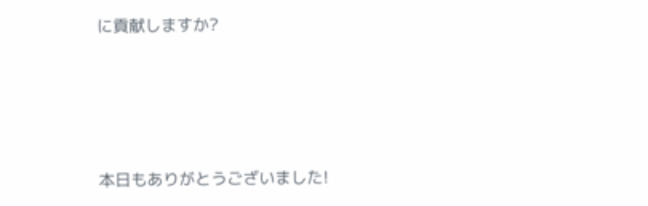に貢献しますか?




本日もありがとうございました!